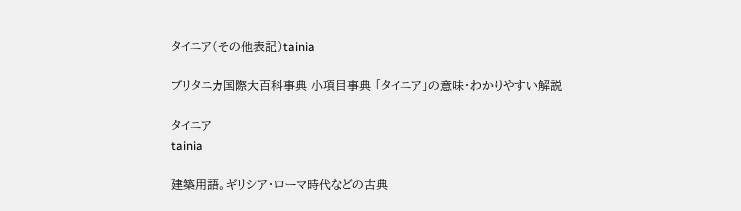タイニア(その他表記)tainia

ブリタニカ国際大百科事典 小項目事典 「タイニア」の意味・わかりやすい解説

タイニア
tainia

建築用語。ギリシア・ローマ時代などの古典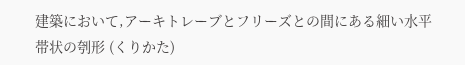建築において,アーキトレーブとフリーズとの間にある細い水平帯状の刳形 (くりかた)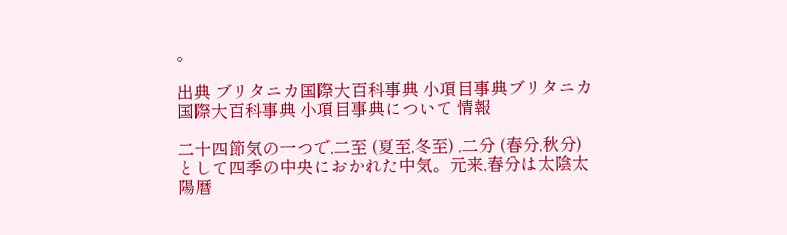。

出典 ブリタニカ国際大百科事典 小項目事典ブリタニカ国際大百科事典 小項目事典について 情報

二十四節気の一つで,二至 (夏至,冬至) ,二分 (春分,秋分) として四季の中央におかれた中気。元来,春分は太陰太陽暦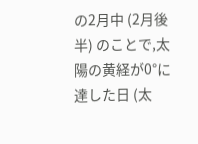の2月中 (2月後半) のことで,太陽の黄経が0°に達した日 (太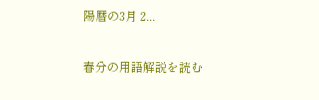陽暦の3月 2...

春分の用語解説を読む